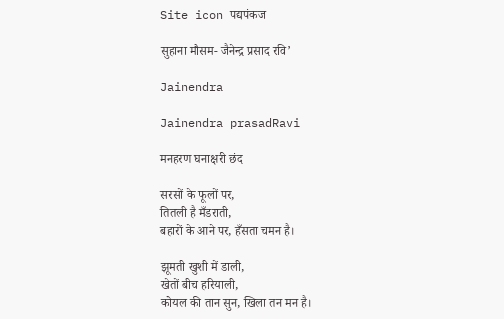Site icon पद्यपंकज

सुहाना मौसम- जैनेन्द्र प्रसाद रवि’

Jainendra

Jainendra prasadRavi

मनहरण घनाक्षरी छंद

सरसों के फूलों पर,
तितली है मँडराती,
बहारों के आने पर, हँसता चमन है।

झूमती खुशी में डाली,
खेतों बीच हरियाली,
कोयल की तान सुन, खिला तन मन है।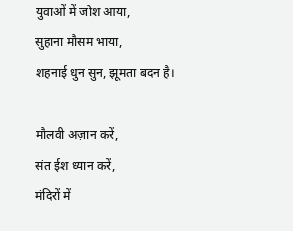युवाओं में जोश आया,
सुहाना मौसम भाया,
शहनाई धुन सुन, झूमता बदन है।

मौलवी अज़ान करें,
संत ईश ध्यान करें,
मंदिरों में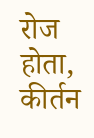रोज होता, कीर्तन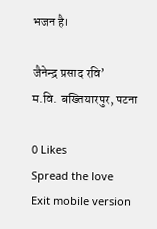भजन है।

जैनेन्द्र प्रसाद रवि’
म.वि. बख्तियारपुर, पटना

0 Likes
Spread the love
Exit mobile version